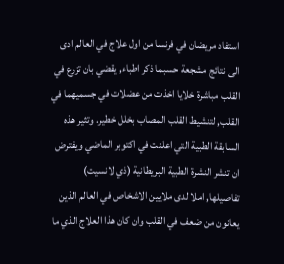استفاد مريضان في فرنسا من اول علاج في العالم ادى الى نتائج مشجعة حسبما ذكر اطباء, يقضي بان تزرع في القلب مباشرة خلايا اخذت من عضلات في جسميهما في القلب, لتنشيط القلب المصاب بخلل خطير. وتثير هذه السابقة الطبية التي اعلنت في اكتوبر الماضي ويفترض ان تنشر النشرة الطبية البريطانية (ذي لانسيت) تفاصيلها, املا لدى ملايين الاشخاص في العالم الذين يعانون من ضعف في القلب وان كان هذا العلاج الذي ما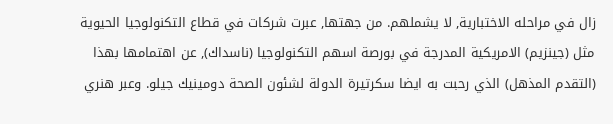زال في مراحله الاختبارية, لا يشملهم. من جهتها, عبرت شركات في قطاع التكنولوجيا الحيوية مثل (جينزيم) الامريكية المدرجة في بورصة اسهم التكنولوجيا (ناسداك), عن اهتمامها بهذا (التقدم المذهل) الذي رحبت به ايضا سكرتيرة الدولة لشئون الصحة دومينيك جيلو. وعبر هنري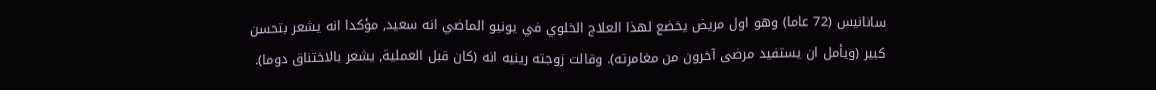سانانيس (72 عاما) وهو اول مريض يخضع لهذا العلاج الخلوي في يونيو الماضي انه سعيد, مؤكدا انه يشعر بتحسن كبير (ويأمل ان يستفيد مرضى آخرون من مغامرته). وقالت زوجته رينيه انه (كان قبل العملية, يشعر بالاختناق دوما).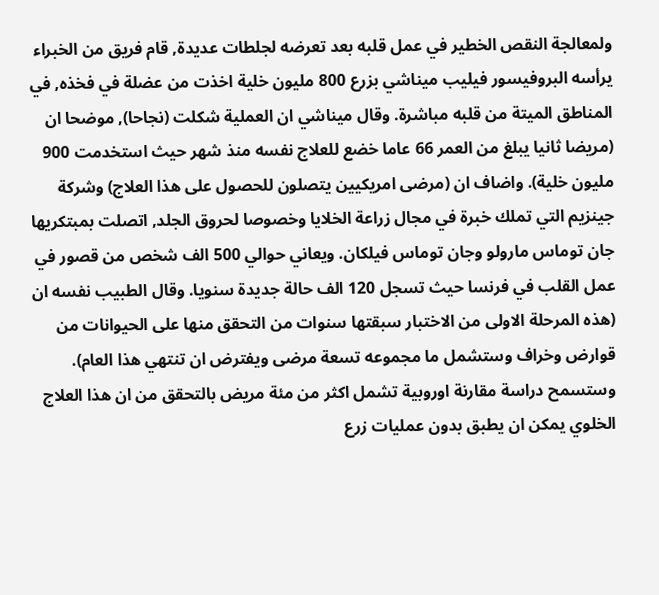ولمعالجة النقص الخطير في عمل قلبه بعد تعرضه لجلطات عديدة, قام فريق من الخبراء يرأسه البروفيسور فيليب ميناشي بزرع 800 مليون خلية اخذت من عضلة في فخذه, في المناطق الميتة من قلبه مباشرة. وقال ميناشي ان العملية شكلت (نجاحا), موضحا ان (مريضا ثانيا يبلغ من العمر 66 عاما خضع للعلاج نفسه منذ شهر حيث استخدمت 900 مليون خلية). واضاف ان (مرضى امريكيين يتصلون للحصول على هذا العلاج) وشركة جينزيم التي تملك خبرة في مجال زراعة الخلايا وخصوصا لحروق الجلد, اتصلت بمبتكريها جان توماس مارولو وجان توماس فيلكان. ويعاني حوالي 500 الف شخص من قصور في عمل القلب في فرنسا حيث تسجل 120 الف حالة جديدة سنويا. وقال الطبيب نفسه ان (هذه المرحلة الاولى من الاختبار سبقتها سنوات من التحقق منها على الحيوانات من قوارض وخراف وستشمل ما مجموعه تسعة مرضى ويفترض ان تنتهي هذا العام). وستسمح دراسة مقارنة اوروبية تشمل اكثر من مئة مريض بالتحقق من ان هذا العلاج الخلوي يمكن ان يطبق بدون عمليات زرع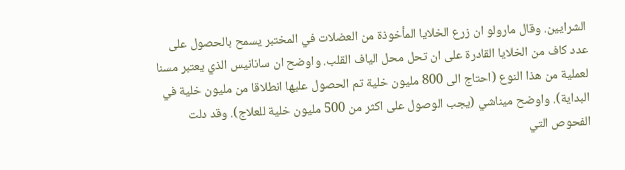الشرايين. وقال مارولو ان زرع الخلايا المأخوذة من العضلات في المختبر يسمح بالحصول على عدد كاف من الخلايا القادرة على ان تحل محل الياف القلب. واوضح ان سانانيس الذي يعتبر مسنا لعملية من هذا النوع (احتاج الى 800 مليون خلية تم الحصول عليها انطلاقا من مليون خلية في البداية). واوضح ميناشي (يجب الوصول على اكثر من 500 مليون خلية للعلاج). وقد دلت الفحوص التي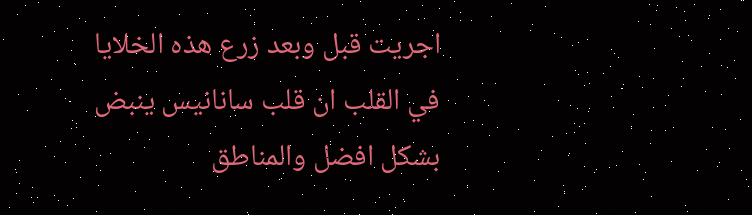اجريت قبل وبعد زرع هذه الخلايا في القلب ان قلب سانانيس ينبض بشكل افضل والمناطق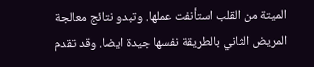الميتة من القلب استأنفت عملها. وتبدو نتائج معالجة المريض الثاني بالطريقة نفسها جيدة ايضا. وقد تقدم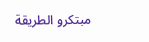مبتكرو الطريقة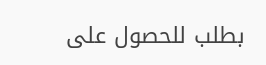بطلب للحصول على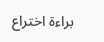براءة اختراع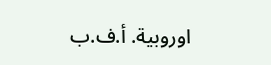اوروبية. أ.ف.ب